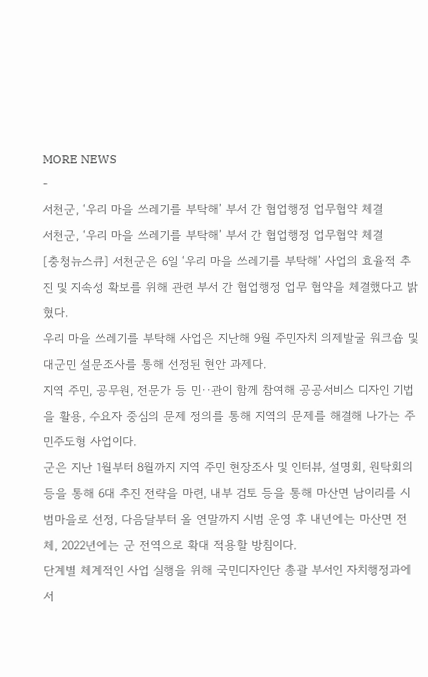MORE NEWS
-
서천군, ‘우리 마을 쓰레기를 부탁해’ 부서 간 협업행정 업무협약 체결
서천군, ‘우리 마을 쓰레기를 부탁해’ 부서 간 협업행정 업무협약 체결
[충청뉴스큐] 서천군은 6일 ‘우리 마을 쓰레기를 부탁해’ 사업의 효율적 추진 및 지속성 확보를 위해 관련 부서 간 협업행정 업무 협약을 체결했다고 밝혔다.
우리 마을 쓰레기를 부탁해 사업은 지난해 9월 주민자치 의제발굴 워크숍 및 대군민 설문조사를 통해 선정된 현안 과제다.
지역 주민, 공무원, 전문가 등 민··관이 함께 참여해 공공서비스 디자인 기법을 활용, 수요자 중심의 문제 정의를 통해 지역의 문제를 해결해 나가는 주민주도형 사업이다.
군은 지난 1월부터 8월까지 지역 주민 현장조사 및 인터뷰, 설명회, 원탁회의 등을 통해 6대 추진 전략을 마련, 내부 검토 등을 통해 마산면 남이리를 시범마을로 선정, 다음달부터 올 연말까지 시범 운영 후 내년에는 마산면 전체, 2022년에는 군 전역으로 확대 적용할 방침이다.
단계별 체계적인 사업 실행을 위해 국민디자인단 총괄 부서인 자치행정과에서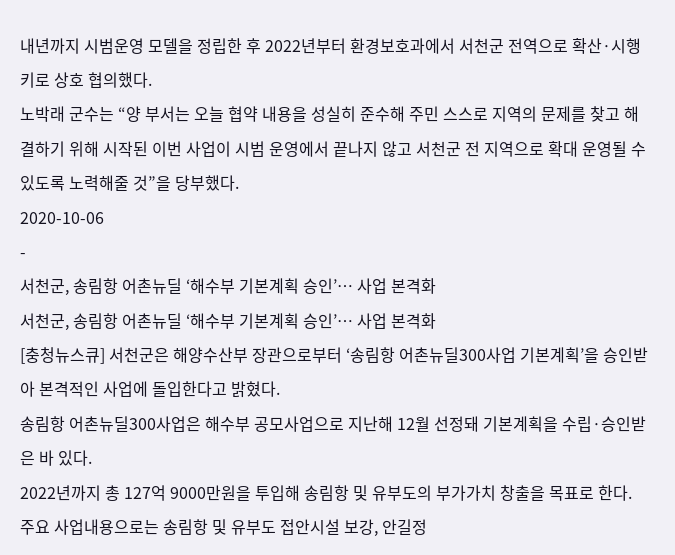내년까지 시범운영 모델을 정립한 후 2022년부터 환경보호과에서 서천군 전역으로 확산·시행키로 상호 협의했다.
노박래 군수는 “양 부서는 오늘 협약 내용을 성실히 준수해 주민 스스로 지역의 문제를 찾고 해결하기 위해 시작된 이번 사업이 시범 운영에서 끝나지 않고 서천군 전 지역으로 확대 운영될 수 있도록 노력해줄 것”을 당부했다.
2020-10-06
-
서천군, 송림항 어촌뉴딜 ‘해수부 기본계획 승인’… 사업 본격화
서천군, 송림항 어촌뉴딜 ‘해수부 기본계획 승인’… 사업 본격화
[충청뉴스큐] 서천군은 해양수산부 장관으로부터 ‘송림항 어촌뉴딜300사업 기본계획’을 승인받아 본격적인 사업에 돌입한다고 밝혔다.
송림항 어촌뉴딜300사업은 해수부 공모사업으로 지난해 12월 선정돼 기본계획을 수립·승인받은 바 있다.
2022년까지 총 127억 9000만원을 투입해 송림항 및 유부도의 부가가치 창출을 목표로 한다.
주요 사업내용으로는 송림항 및 유부도 접안시설 보강, 안길정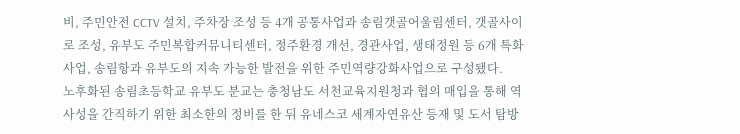비, 주민안전 CCTV 설치, 주차장 조성 등 4개 공통사업과 송림갯골어울림센터, 갯골사이로 조성, 유부도 주민복합커뮤니티센터, 정주환경 개선, 경관사업, 생태정원 등 6개 특화사업, 송림항과 유부도의 지속 가능한 발전을 위한 주민역량강화사업으로 구성됐다.
노후화된 송림초등학교 유부도 분교는 충청남도 서천교육지원청과 협의 매입을 통해 역사성을 간직하기 위한 최소한의 정비를 한 뒤 유네스코 세계자연유산 등재 및 도서 탐방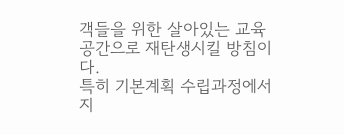객들을 위한 살아있는 교육 공간으로 재탄생시킬 방침이다.
특히 기본계획 수립과정에서 지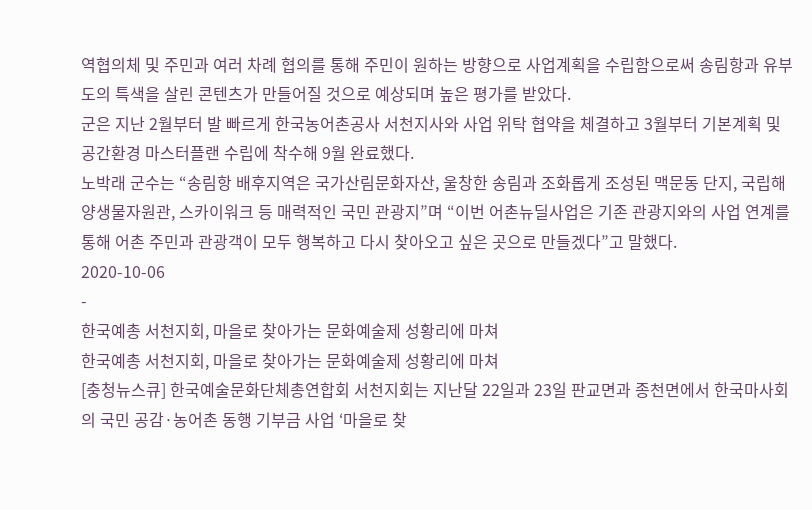역협의체 및 주민과 여러 차례 협의를 통해 주민이 원하는 방향으로 사업계획을 수립함으로써 송림항과 유부도의 특색을 살린 콘텐츠가 만들어질 것으로 예상되며 높은 평가를 받았다.
군은 지난 2월부터 발 빠르게 한국농어촌공사 서천지사와 사업 위탁 협약을 체결하고 3월부터 기본계획 및 공간환경 마스터플랜 수립에 착수해 9월 완료했다.
노박래 군수는 “송림항 배후지역은 국가산림문화자산, 울창한 송림과 조화롭게 조성된 맥문동 단지, 국립해양생물자원관, 스카이워크 등 매력적인 국민 관광지”며 “이번 어촌뉴딜사업은 기존 관광지와의 사업 연계를 통해 어촌 주민과 관광객이 모두 행복하고 다시 찾아오고 싶은 곳으로 만들겠다”고 말했다.
2020-10-06
-
한국예총 서천지회, 마을로 찾아가는 문화예술제 성황리에 마쳐
한국예총 서천지회, 마을로 찾아가는 문화예술제 성황리에 마쳐
[충청뉴스큐] 한국예술문화단체총연합회 서천지회는 지난달 22일과 23일 판교면과 종천면에서 한국마사회의 국민 공감·농어촌 동행 기부금 사업 ‘마을로 찾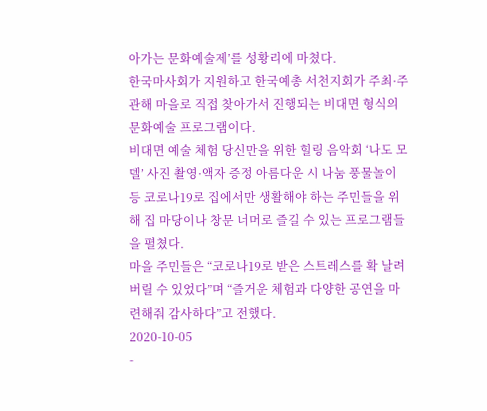아가는 문화예술제’를 성황리에 마쳤다.
한국마사회가 지원하고 한국예총 서천지회가 주최·주관해 마을로 직접 찾아가서 진행되는 비대면 형식의 문화예술 프로그램이다.
비대면 예술 체험 당신만을 위한 힐링 음악회 ‘나도 모델’ 사진 촬영·액자 증정 아름다운 시 나눔 풍물놀이 등 코로나19로 집에서만 생활해야 하는 주민들을 위해 집 마당이나 창문 너머로 즐길 수 있는 프로그램들을 펼쳤다.
마을 주민들은 “코로나19로 받은 스트레스를 확 날려버릴 수 있었다”며 “즐거운 체험과 다양한 공연을 마련해줘 감사하다”고 전했다.
2020-10-05
-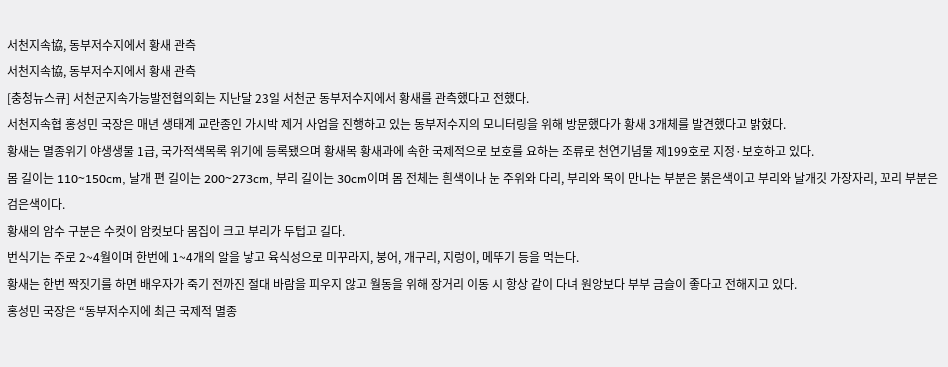서천지속協, 동부저수지에서 황새 관측
서천지속協, 동부저수지에서 황새 관측
[충청뉴스큐] 서천군지속가능발전협의회는 지난달 23일 서천군 동부저수지에서 황새를 관측했다고 전했다.
서천지속협 홍성민 국장은 매년 생태계 교란종인 가시박 제거 사업을 진행하고 있는 동부저수지의 모니터링을 위해 방문했다가 황새 3개체를 발견했다고 밝혔다.
황새는 멸종위기 야생생물 1급, 국가적색목록 위기에 등록됐으며 황새목 황새과에 속한 국제적으로 보호를 요하는 조류로 천연기념물 제199호로 지정·보호하고 있다.
몸 길이는 110~150cm, 날개 편 길이는 200~273cm, 부리 길이는 30cm이며 몸 전체는 흰색이나 눈 주위와 다리, 부리와 목이 만나는 부분은 붉은색이고 부리와 날개깃 가장자리, 꼬리 부분은 검은색이다.
황새의 암수 구분은 수컷이 암컷보다 몸집이 크고 부리가 두텁고 길다.
번식기는 주로 2~4월이며 한번에 1~4개의 알을 낳고 육식성으로 미꾸라지, 붕어, 개구리, 지렁이, 메뚜기 등을 먹는다.
황새는 한번 짝짓기를 하면 배우자가 죽기 전까진 절대 바람을 피우지 않고 월동을 위해 장거리 이동 시 항상 같이 다녀 원앙보다 부부 금슬이 좋다고 전해지고 있다.
홍성민 국장은 “동부저수지에 최근 국제적 멸종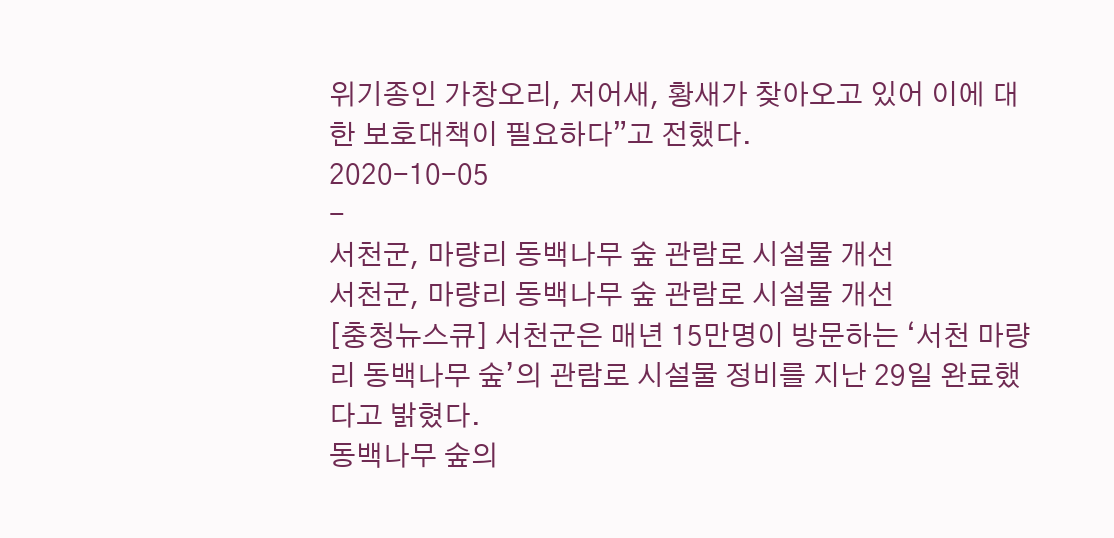위기종인 가창오리, 저어새, 황새가 찾아오고 있어 이에 대한 보호대책이 필요하다”고 전했다.
2020-10-05
-
서천군, 마량리 동백나무 숲 관람로 시설물 개선
서천군, 마량리 동백나무 숲 관람로 시설물 개선
[충청뉴스큐] 서천군은 매년 15만명이 방문하는 ‘서천 마량리 동백나무 숲’의 관람로 시설물 정비를 지난 29일 완료했다고 밝혔다.
동백나무 숲의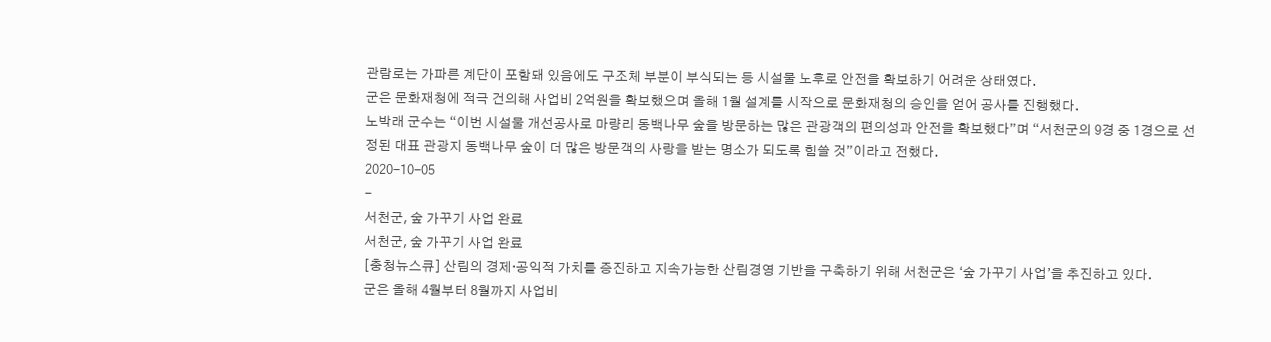관람로는 가파른 계단이 포함돼 있음에도 구조체 부분이 부식되는 등 시설물 노후로 안전을 확보하기 어려운 상태였다.
군은 문화재청에 적극 건의해 사업비 2억원을 확보했으며 올해 1월 설계를 시작으로 문화재청의 승인을 얻어 공사를 진행했다.
노박래 군수는 “이번 시설물 개선공사로 마량리 동백나무 숲을 방문하는 많은 관광객의 편의성과 안전을 확보했다”며 “서천군의 9경 중 1경으로 선정된 대표 관광지 동백나무 숲이 더 많은 방문객의 사랑을 받는 명소가 되도록 힘쓸 것”이라고 전했다.
2020-10-05
-
서천군, 숲 가꾸기 사업 완료
서천군, 숲 가꾸기 사업 완료
[충청뉴스큐] 산림의 경제·공익적 가치를 증진하고 지속가능한 산림경영 기반을 구축하기 위해 서천군은 ‘숲 가꾸기 사업’을 추진하고 있다.
군은 올해 4월부터 8월까지 사업비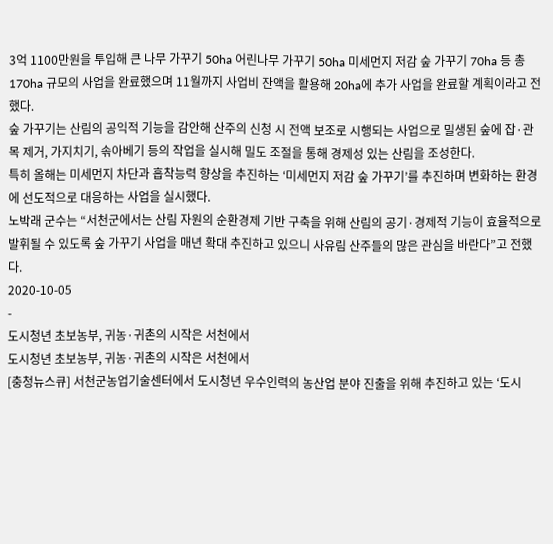3억 1100만원을 투입해 큰 나무 가꾸기 50ha 어린나무 가꾸기 50ha 미세먼지 저감 숲 가꾸기 70ha 등 총 170ha 규모의 사업을 완료했으며 11월까지 사업비 잔액을 활용해 20ha에 추가 사업을 완료할 계획이라고 전했다.
숲 가꾸기는 산림의 공익적 기능을 감안해 산주의 신청 시 전액 보조로 시행되는 사업으로 밀생된 숲에 잡·관목 제거, 가지치기, 솎아베기 등의 작업을 실시해 밀도 조절을 통해 경제성 있는 산림을 조성한다.
특히 올해는 미세먼지 차단과 흡착능력 향상을 추진하는 ‘미세먼지 저감 숲 가꾸기’를 추진하며 변화하는 환경에 선도적으로 대응하는 사업을 실시했다.
노박래 군수는 “서천군에서는 산림 자원의 순환경제 기반 구축을 위해 산림의 공기·경제적 기능이 효율적으로 발휘될 수 있도록 숲 가꾸기 사업을 매년 확대 추진하고 있으니 사유림 산주들의 많은 관심을 바란다”고 전했다.
2020-10-05
-
도시청년 초보농부, 귀농·귀촌의 시작은 서천에서
도시청년 초보농부, 귀농·귀촌의 시작은 서천에서
[충청뉴스큐] 서천군농업기술센터에서 도시청년 우수인력의 농산업 분야 진출을 위해 추진하고 있는 ‘도시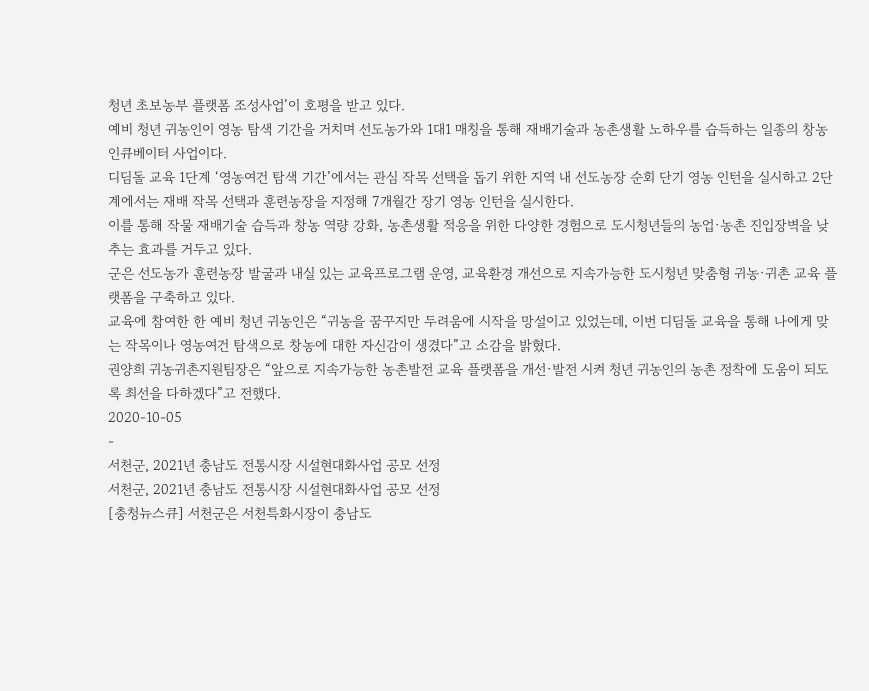청년 초보농부 플랫폼 조성사업’이 호평을 받고 있다.
예비 청년 귀농인이 영농 탐색 기간을 거치며 선도농가와 1대1 매칭을 통해 재배기술과 농촌생활 노하우를 습득하는 일종의 창농 인큐베이터 사업이다.
디딤돌 교육 1단계 ‘영농여건 탐색 기간’에서는 관심 작목 선택을 돕기 위한 지역 내 선도농장 순회 단기 영농 인턴을 실시하고 2단계에서는 재배 작목 선택과 훈련농장을 지정해 7개월간 장기 영농 인턴을 실시한다.
이를 통해 작물 재배기술 습득과 창농 역량 강화, 농촌생활 적응을 위한 다양한 경험으로 도시청년들의 농업·농촌 진입장벽을 낮추는 효과를 거두고 있다.
군은 선도농가 훈련농장 발굴과 내실 있는 교육프로그램 운영, 교육환경 개선으로 지속가능한 도시청년 맞춤형 귀농·귀촌 교육 플랫폼을 구축하고 있다.
교육에 참여한 한 예비 청년 귀농인은 “귀농을 꿈꾸지만 두려움에 시작을 망설이고 있었는데, 이번 디딤돌 교육을 통해 나에게 맞는 작목이나 영농여건 탐색으로 창농에 대한 자신감이 생겼다”고 소감을 밝혔다.
권양희 귀농귀촌지원팀장은 “앞으로 지속가능한 농촌발전 교육 플랫폼을 개선·발전 시켜 청년 귀농인의 농촌 정착에 도움이 되도록 최선을 다하겠다”고 전했다.
2020-10-05
-
서천군, 2021년 충남도 전통시장 시설현대화사업 공모 선정
서천군, 2021년 충남도 전통시장 시설현대화사업 공모 선정
[충청뉴스큐] 서천군은 서천특화시장이 충남도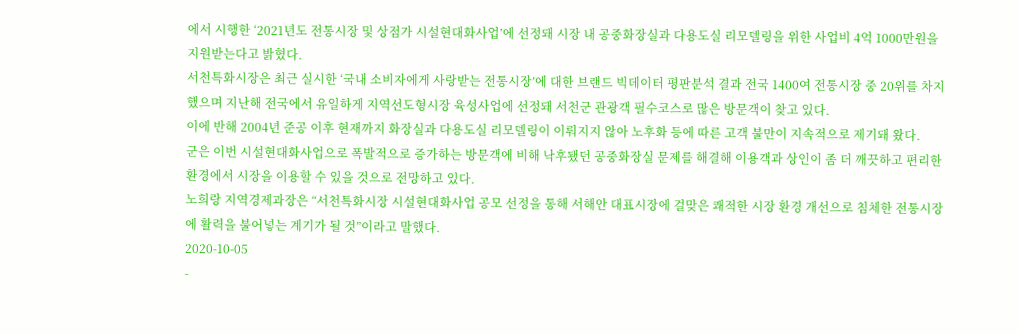에서 시행한 ‘2021년도 전통시장 및 상점가 시설현대화사업’에 선정돼 시장 내 공중화장실과 다용도실 리모델링을 위한 사업비 4억 1000만원을 지원받는다고 밝혔다.
서천특화시장은 최근 실시한 ‘국내 소비자에게 사랑받는 전통시장’에 대한 브랜드 빅데이터 평판분석 결과 전국 1400여 전통시장 중 20위를 차지했으며 지난해 전국에서 유일하게 지역선도형시장 육성사업에 선정돼 서천군 관광객 필수코스로 많은 방문객이 찾고 있다.
이에 반해 2004년 준공 이후 현재까지 화장실과 다용도실 리모델링이 이뤄지지 않아 노후화 등에 따른 고객 불만이 지속적으로 제기돼 왔다.
군은 이번 시설현대화사업으로 폭발적으로 증가하는 방문객에 비해 낙후됐던 공중화장실 문제를 해결해 이용객과 상인이 좀 더 깨끗하고 편리한 환경에서 시장을 이용할 수 있을 것으로 전망하고 있다.
노희랑 지역경제과장은 “서천특화시장 시설현대화사업 공모 선정을 통해 서해안 대표시장에 걸맞은 쾌적한 시장 환경 개선으로 침체한 전통시장에 활력을 불어넣는 계기가 될 것”이라고 말했다.
2020-10-05
-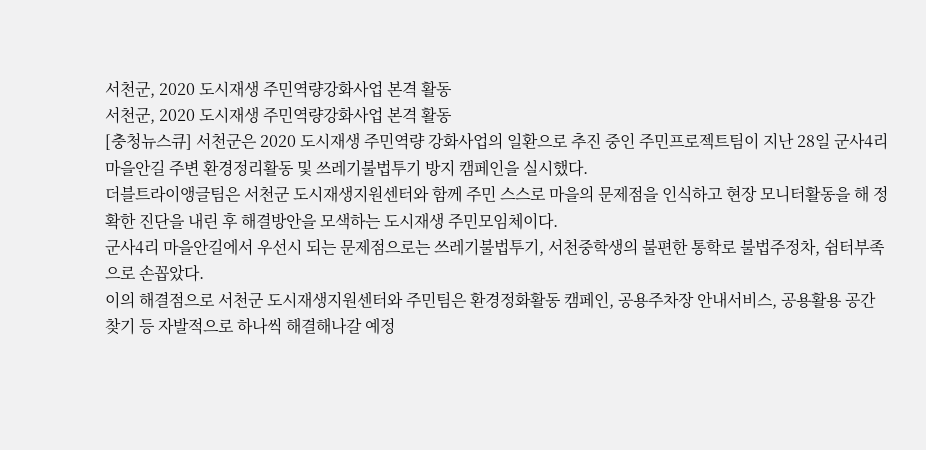서천군, 2020 도시재생 주민역량강화사업 본격 활동
서천군, 2020 도시재생 주민역량강화사업 본격 활동
[충청뉴스큐] 서천군은 2020 도시재생 주민역량 강화사업의 일환으로 추진 중인 주민프로젝트팀이 지난 28일 군사4리 마을안길 주변 환경정리활동 및 쓰레기불법투기 방지 캠페인을 실시했다.
더블트라이앵글팀은 서천군 도시재생지원센터와 함께 주민 스스로 마을의 문제점을 인식하고 현장 모니터활동을 해 정확한 진단을 내린 후 해결방안을 모색하는 도시재생 주민모임체이다.
군사4리 마을안길에서 우선시 되는 문제점으로는 쓰레기불법투기, 서천중학생의 불편한 통학로 불법주정차, 쉼터부족으로 손꼽았다.
이의 해결점으로 서천군 도시재생지원센터와 주민팀은 환경정화활동 캠페인, 공용주차장 안내서비스, 공용활용 공간 찾기 등 자발적으로 하나씩 해결해나갈 예정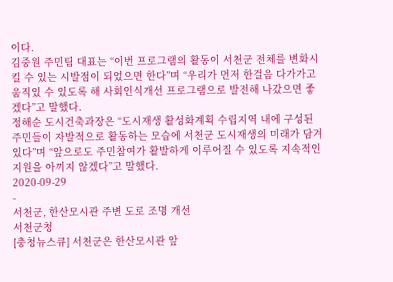이다.
김중원 주민팀 대표는 “이번 프로그램의 활동이 서천군 전체를 변화시킬 수 있는 시발점이 되었으면 한다”며 “우리가 먼저 한걸음 다가가고 움직있 수 있도록 해 사회인식개선 프로그램으로 발전해 나갔으면 좋겠다”고 말했다.
정해순 도시건축과장은 “도시재생 활성화계획 수립지역 내에 구성된 주민들이 자발적으로 활동하는 모습에 서천군 도시재생의 미래가 담겨있다”며 “앞으로도 주민참여가 활발하게 이루어질 수 있도록 지속적인 지원을 아끼지 않겠다”고 말했다.
2020-09-29
-
서천군, 한산모시관 주변 도로 조명 개선
서천군청
[충청뉴스큐] 서천군은 한산모시관 앞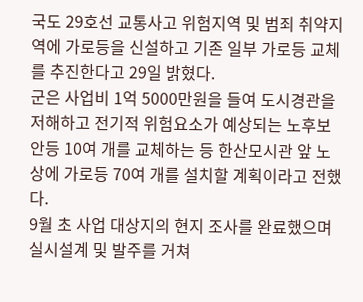국도 29호선 교통사고 위험지역 및 범죄 취약지역에 가로등을 신설하고 기존 일부 가로등 교체를 추진한다고 29일 밝혔다.
군은 사업비 1억 5000만원을 들여 도시경관을 저해하고 전기적 위험요소가 예상되는 노후보안등 10여 개를 교체하는 등 한산모시관 앞 노상에 가로등 70여 개를 설치할 계획이라고 전했다.
9월 초 사업 대상지의 현지 조사를 완료했으며 실시설계 및 발주를 거쳐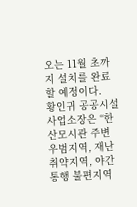오는 11월 초까지 설치를 완료할 예정이다.
황인귀 공공시설사업소장은 “한산모시관 주변 우범지역, 재난취약지역, 야간통행 불편지역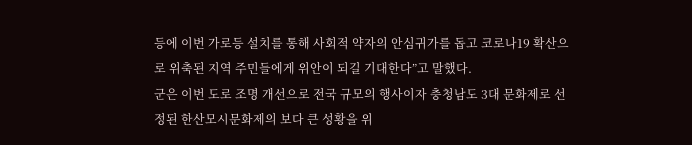등에 이번 가로등 설치를 통해 사회적 약자의 안심귀가를 돕고 코로나19 확산으로 위축된 지역 주민들에게 위안이 되길 기대한다”고 말했다.
군은 이번 도로 조명 개선으로 전국 규모의 행사이자 충청남도 3대 문화제로 선정된 한산모시문화제의 보다 큰 성황을 위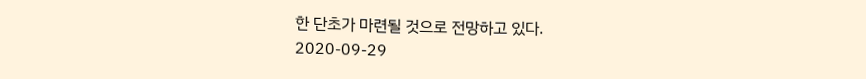한 단초가 마련될 것으로 전망하고 있다.
2020-09-29